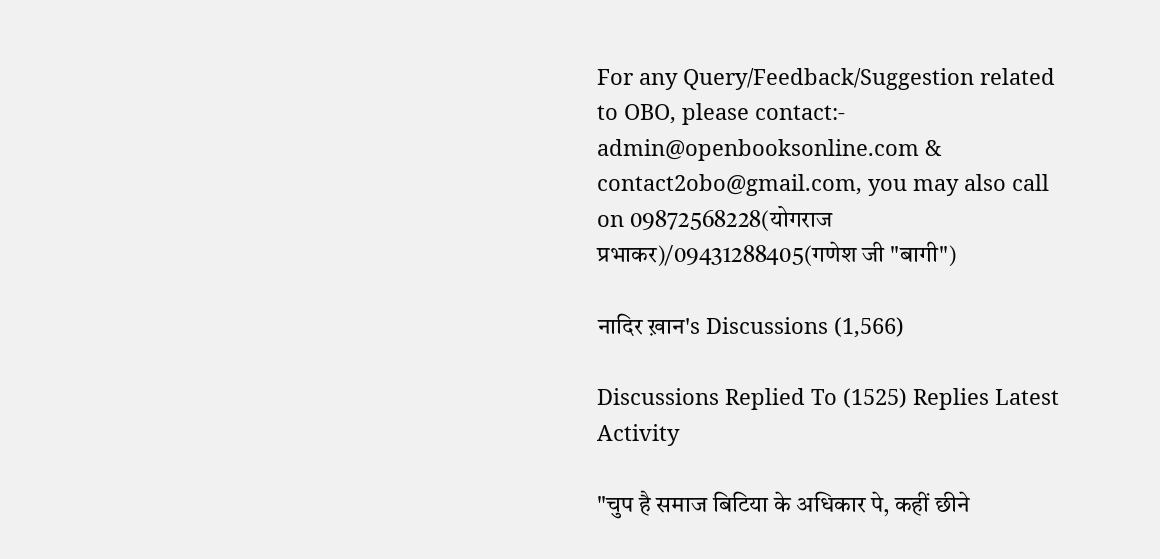For any Query/Feedback/Suggestion related to OBO, please contact:- admin@openbooksonline.com & contact2obo@gmail.com, you may also call on 09872568228(योगराज प्रभाकर)/09431288405(गणेश जी "बागी")

नादिर ख़ान's Discussions (1,566)

Discussions Replied To (1525) Replies Latest Activity

"चुप है समाज बिटिया के अधिकार पे, कहीं छीने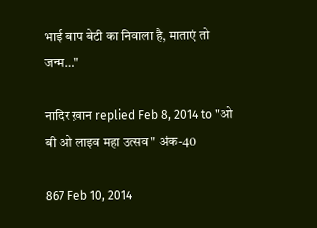भाई बाप बेटी का निवाला है, माताएं तो जन्म…"

नादिर ख़ान replied Feb 8, 2014 to "ओ बी ओ लाइव महा उत्सव" अंक-40

867 Feb 10, 2014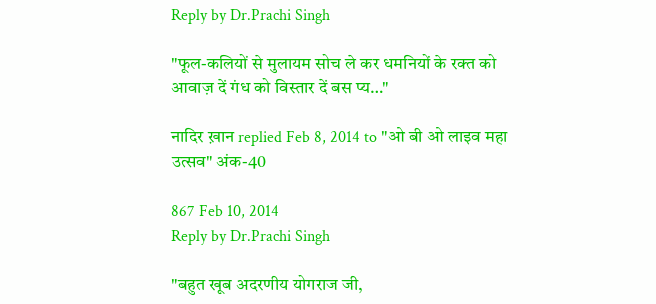Reply by Dr.Prachi Singh

"फूल-कलियों से मुलायम सोच ले कर धमनियों के रक्त को आवाज़ दें गंध को विस्तार दें बस प्य…"

नादिर ख़ान replied Feb 8, 2014 to "ओ बी ओ लाइव महा उत्सव" अंक-40

867 Feb 10, 2014
Reply by Dr.Prachi Singh

"बहुत खूब अदरणीय योगराज जी,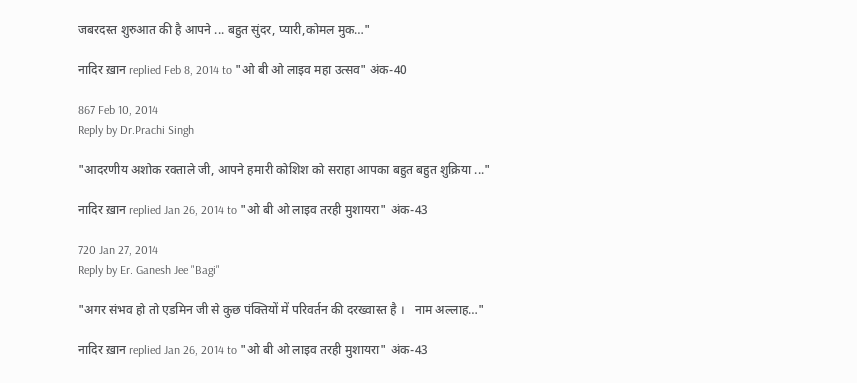जबरदस्त शुरुआत की है आपने ... बहुत सुंदर, प्यारी,कोमल मुक…"

नादिर ख़ान replied Feb 8, 2014 to "ओ बी ओ लाइव महा उत्सव" अंक-40

867 Feb 10, 2014
Reply by Dr.Prachi Singh

"आदरणीय अशोक रक्ताले जी, आपने हमारी कोशिश को सराहा आपका बहुत बहुत शुक्रिया ..."

नादिर ख़ान replied Jan 26, 2014 to "ओ बी ओ लाइव तरही मुशायरा" अंक-43

720 Jan 27, 2014
Reply by Er. Ganesh Jee "Bagi"

"अगर संभव हो तो एडमिन जी से कुछ पंक्तियों में परिवर्तन की दरख्वास्त है ।   नाम अल्लाह…"

नादिर ख़ान replied Jan 26, 2014 to "ओ बी ओ लाइव तरही मुशायरा" अंक-43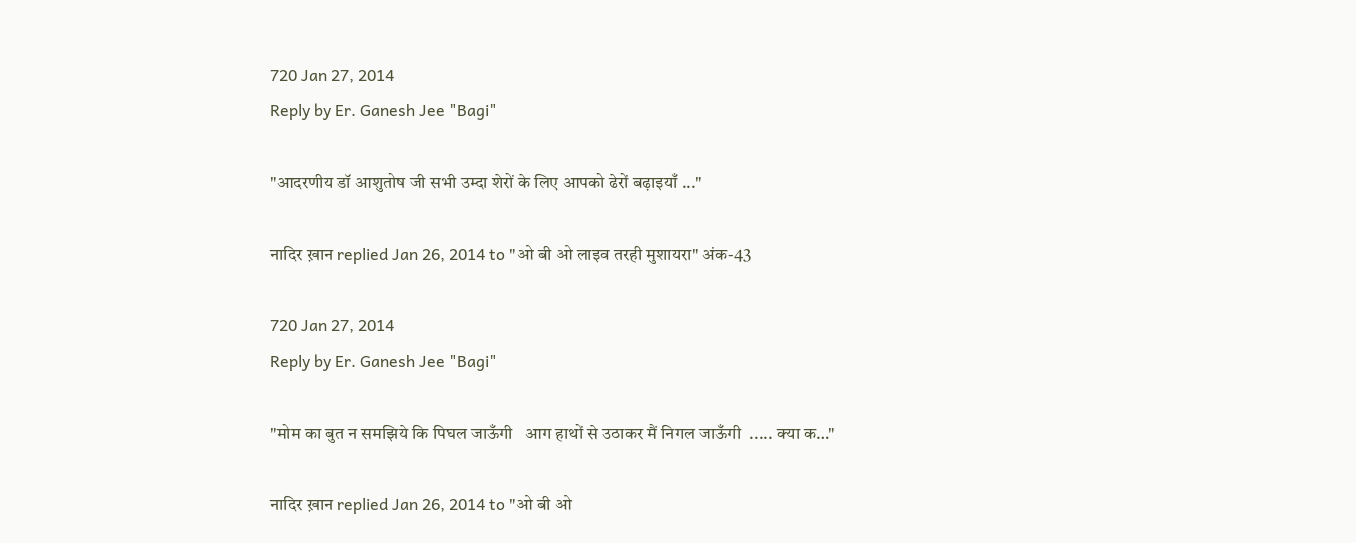720 Jan 27, 2014
Reply by Er. Ganesh Jee "Bagi"

"आदरणीय डॉ आशुतोष जी सभी उम्दा शेरों के लिए आपको ढेरों बढ़ाइयाँ ..."

नादिर ख़ान replied Jan 26, 2014 to "ओ बी ओ लाइव तरही मुशायरा" अंक-43

720 Jan 27, 2014
Reply by Er. Ganesh Jee "Bagi"

"मोम का बुत न समझिये कि पिघल जाऊँगी   आग हाथों से उठाकर मैं निगल जाऊँगी  ..... क्या क…"

नादिर ख़ान replied Jan 26, 2014 to "ओ बी ओ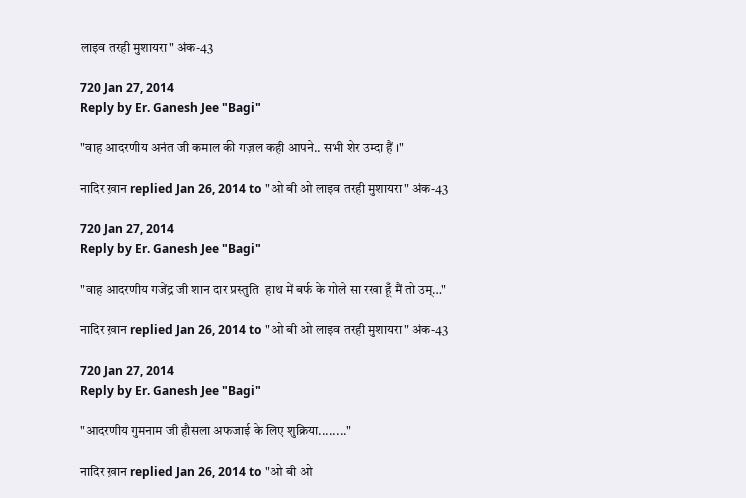लाइव तरही मुशायरा" अंक-43

720 Jan 27, 2014
Reply by Er. Ganesh Jee "Bagi"

"वाह आदरणीय अनंत जी कमाल की गज़ल कही आपने.. सभी शेर उम्दा हैं ।"

नादिर ख़ान replied Jan 26, 2014 to "ओ बी ओ लाइव तरही मुशायरा" अंक-43

720 Jan 27, 2014
Reply by Er. Ganesh Jee "Bagi"

"वाह आदरणीय गजेंद्र जी शान दार प्रस्तुति  हाथ में बर्फ के गोले सा रखा हूँ मैं तो उम्…"

नादिर ख़ान replied Jan 26, 2014 to "ओ बी ओ लाइव तरही मुशायरा" अंक-43

720 Jan 27, 2014
Reply by Er. Ganesh Jee "Bagi"

"आदरणीय गुमनाम जी हौसला अफजाई के लिए शुक्रिया........"

नादिर ख़ान replied Jan 26, 2014 to "ओ बी ओ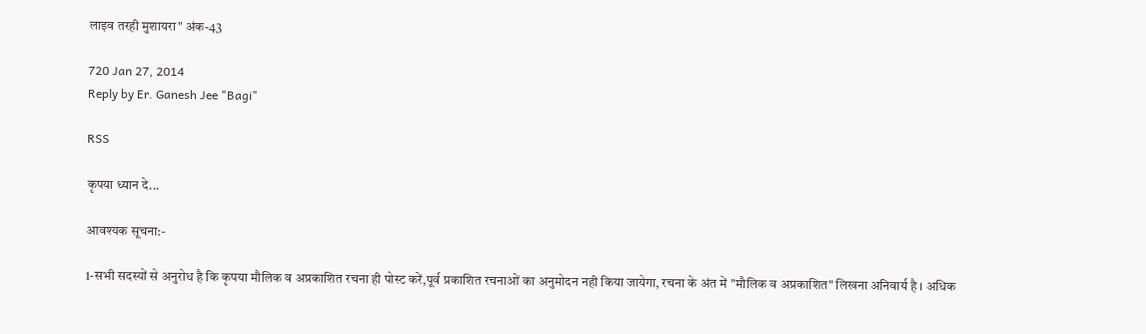लाइव तरही मुशायरा" अंक-43

720 Jan 27, 2014
Reply by Er. Ganesh Jee "Bagi"

RSS

कृपया ध्यान दे...

आवश्यक सूचना:-

1-सभी सदस्यों से अनुरोध है कि कृपया मौलिक व अप्रकाशित रचना ही पोस्ट करें,पूर्व प्रकाशित रचनाओं का अनुमोदन नही किया जायेगा, रचना के अंत में "मौलिक व अप्रकाशित" लिखना अनिवार्य है । अधिक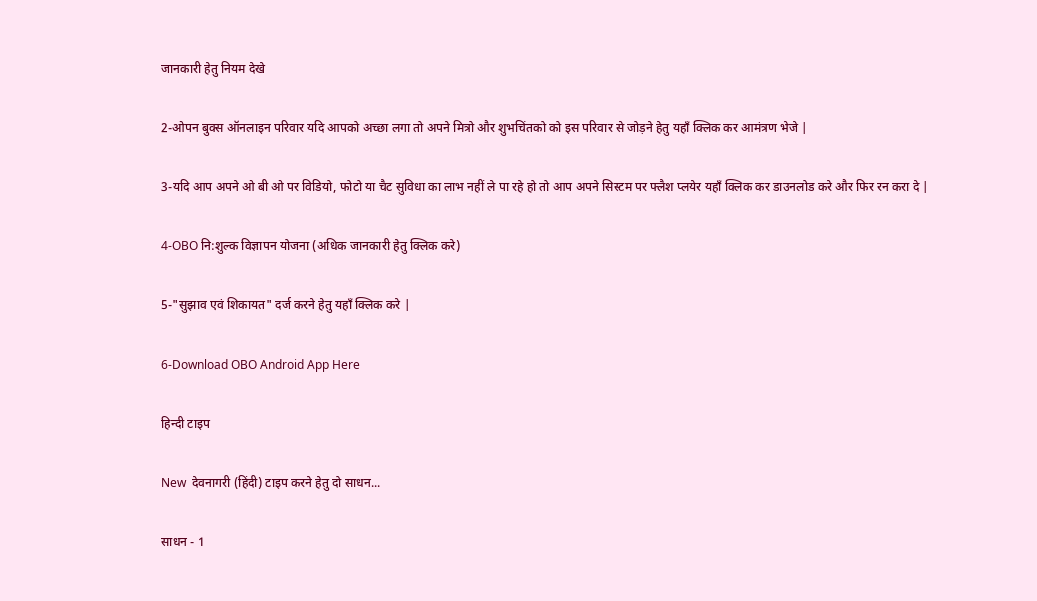जानकारी हेतु नियम देखे

2-ओपन बुक्स ऑनलाइन परिवार यदि आपको अच्छा लगा तो अपने मित्रो और शुभचिंतको को इस परिवार से जोड़ने हेतु यहाँ क्लिक कर आमंत्रण भेजे |

3-यदि आप अपने ओ बी ओ पर विडियो, फोटो या चैट सुविधा का लाभ नहीं ले पा रहे हो तो आप अपने सिस्टम पर फ्लैश प्लयेर यहाँ क्लिक कर डाउनलोड करे और फिर रन करा दे |

4-OBO नि:शुल्क विज्ञापन योजना (अधिक जानकारी हेतु क्लिक करे)

5-"सुझाव एवं शिकायत" दर्ज करने हेतु यहाँ क्लिक करे |

6-Download OBO Android App Here

हिन्दी टाइप

New  देवनागरी (हिंदी) टाइप करने हेतु दो साधन...

साधन - 1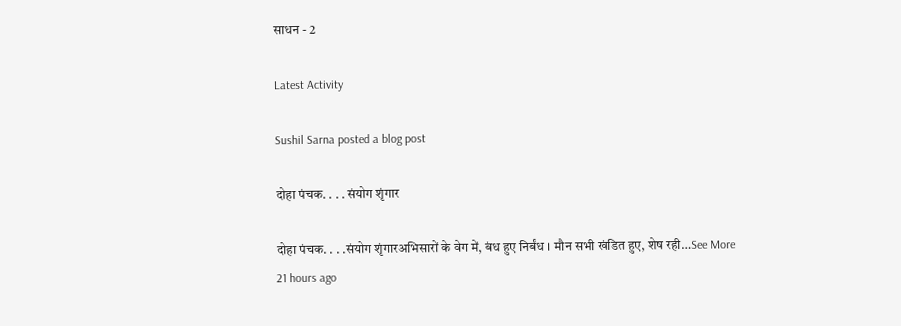साधन - 2

Latest Activity

Sushil Sarna posted a blog post

दोहा पंचक. . . . संयोग शृंगार

दोहा पंचक. . . .संयोग शृंगारअभिसारों के वेग में, बंध हुए निर्बंध । मौन सभी खंडित हुए, शेष रही…See More
21 hours ago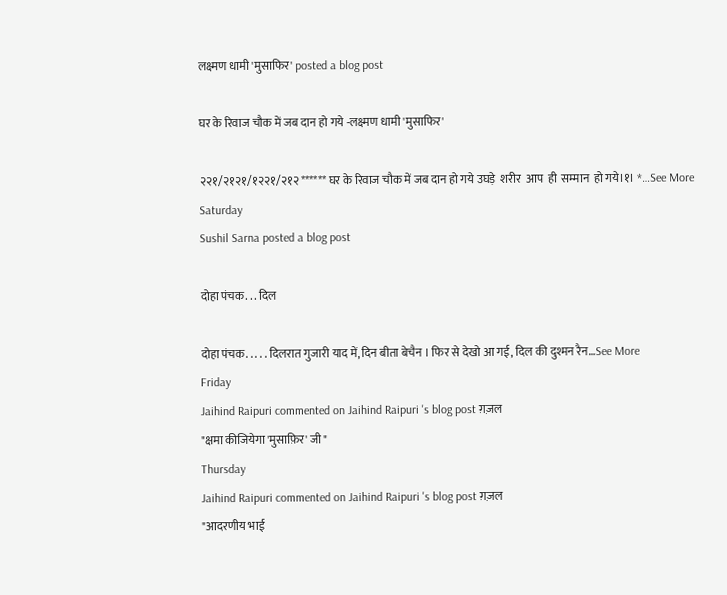लक्ष्मण धामी 'मुसाफिर' posted a blog post

घर के रिवाज चौक में जब दान हो गये -लक्ष्मण धामी 'मुसाफिर'

२२१/२१२१/१२२१/२१२ ****** घर के रिवाज चौक में जब दान हो गये उघड़े  शरीर  आप  ही  सम्मान  हो गये।१। *…See More
Saturday
Sushil Sarna posted a blog post

दोहा पंचक. . . दिल

दोहा पंचक. . . . . दिलरात गुजारी याद में, दिन बीता बेचैन । फिर से देखो आ गई, दिल की दुश्मन रैन…See More
Friday
Jaihind Raipuri commented on Jaihind Raipuri 's blog post ग़ज़ल
"क्षमा कीजियेगा 'मुसाफ़िर' जी "
Thursday
Jaihind Raipuri commented on Jaihind Raipuri 's blog post ग़ज़ल
"आदरणीय भाई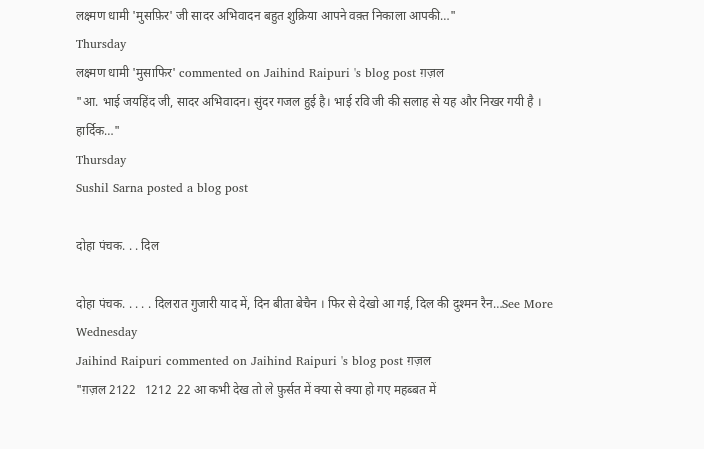लक्ष्मण धामी 'मुसफ़िर' जी सादर अभिवादन बहुत शुक्रिया आपने वक़्त निकाला आपकी…"
Thursday
लक्ष्मण धामी 'मुसाफिर' commented on Jaihind Raipuri 's blog post ग़ज़ल
"आ. भाई जयहिंद जी, सादर अभिवादन। सुंदर गजल हुई है। भाई रवि जी की सलाह से यह और निखर गयी है । हार्दिक…"
Thursday
Sushil Sarna posted a blog post

दोहा पंचक. . . दिल

दोहा पंचक. . . . . दिलरात गुजारी याद में, दिन बीता बेचैन । फिर से देखो आ गई, दिल की दुश्मन रैन…See More
Wednesday
Jaihind Raipuri commented on Jaihind Raipuri 's blog post ग़ज़ल
"ग़ज़ल 2122   1212  22 आ कभी देख तो ले फ़ुर्सत में क्या से क्या हो गए महब्बत में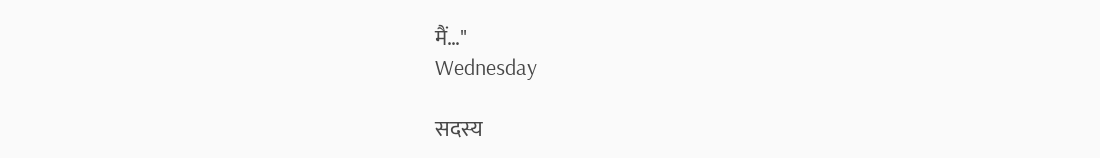मैं…"
Wednesday

सदस्य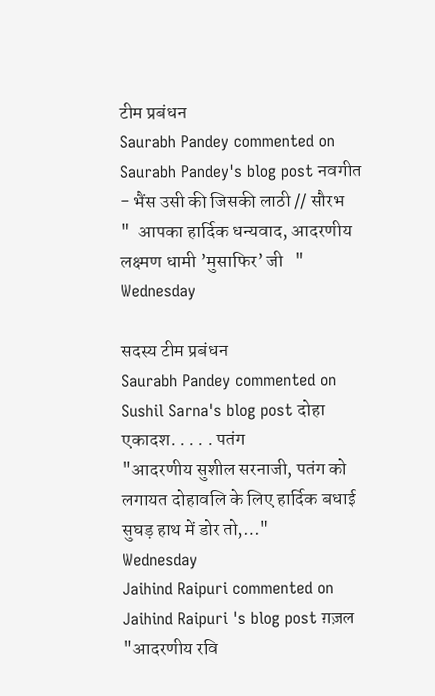टीम प्रबंधन
Saurabh Pandey commented on Saurabh Pandey's blog post नवगीत - भैंस उसी की जिसकी लाठी // सौरभ
"  आपका हार्दिक धन्यवाद, आदरणीय लक्ष्मण धामी ’मुसाफिर’ जी   "
Wednesday

सदस्य टीम प्रबंधन
Saurabh Pandey commented on Sushil Sarna's blog post दोहा एकादश. . . . . पतंग
"आदरणीय सुशील सरनाजी, पतंग को लगायत दोहावलि के लिए हार्दिक बधाई  सुघड़ हाथ में डोर तो,…"
Wednesday
Jaihind Raipuri commented on Jaihind Raipuri 's blog post ग़ज़ल
"आदरणीय रवि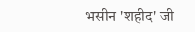भसीन 'शहीद' जी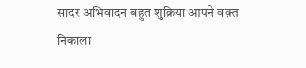सादर अभिवादन बहुत शुक्रिया आपने वक़्त निकाला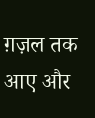ग़ज़ल तक आए और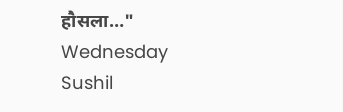हौसला…"
Wednesday
Sushil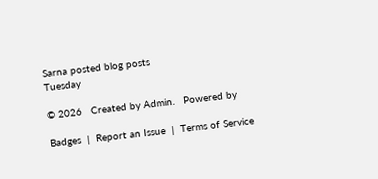Sarna posted blog posts
Tuesday

© 2026   Created by Admin.   Powered by

Badges  |  Report an Issue  |  Terms of Service